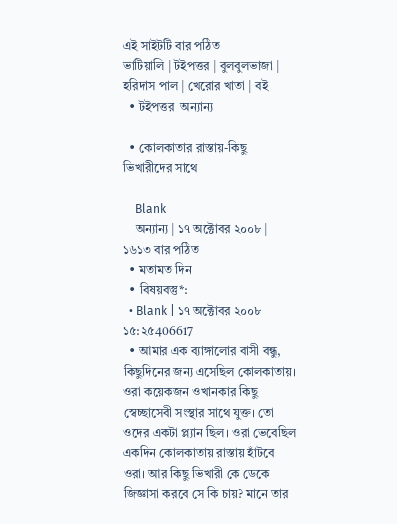এই সাইটটি বার পঠিত
ভাটিয়ালি | টইপত্তর | বুলবুলভাজা | হরিদাস পাল | খেরোর খাতা | বই
  • টইপত্তর  অন্যান্য

  • কোলকাতার রাস্তায়-কিছু ভিখারীদের সাথে

    Blank
    অন্যান্য | ১৭ অক্টোবর ২০০৮ | ১৬১৩ বার পঠিত
  • মতামত দিন
  • বিষয়বস্তু*:
  • Blank | ১৭ অক্টোবর ২০০৮ ১৫:২৫406617
  • আমার এক ব্যাঙ্গালোর বাসী বন্ধু, কিছুদিনের জন্য এসেছিল কোলকাতায়। ওরা কয়েকজন ওখানকার কিছু স্বেচ্ছাসেবী সংস্থার সাথে যুক্ত। তো ওদের একটা প্ল্যান ছিল। ওরা ভেবেছিল একদিন কোলকাতায় রাস্তায় হাঁটবে ওরা। আর কিছু ভিখারী কে ডেকে জিজ্ঞাসা করবে সে কি চায়? মানে তার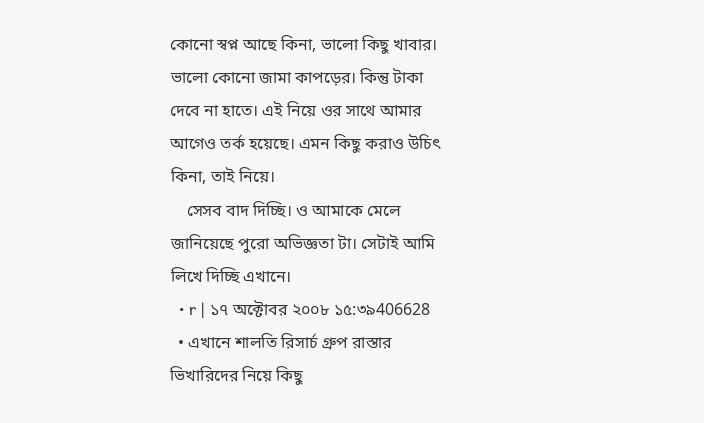কোনো স্বপ্ন আছে কিনা, ভালো কিছু খাবার। ভালো কোনো জামা কাপড়ের। কিন্তু টাকা দেবে না হাতে। এই নিয়ে ওর সাথে আমার আগেও তর্ক হয়েছে। এমন কিছু করাও উচিৎ কিনা, তাই নিয়ে।
    সেসব বাদ দিচ্ছি। ও আমাকে মেলে জানিয়েছে পুরো অভিজ্ঞতা টা। সেটাই আমি লিখে দিচ্ছি এখানে।
  • r | ১৭ অক্টোবর ২০০৮ ১৫:৩৯406628
  • এখানে শালতি রিসার্চ গ্রুপ রাস্তার ভিখারিদের নিয়ে কিছু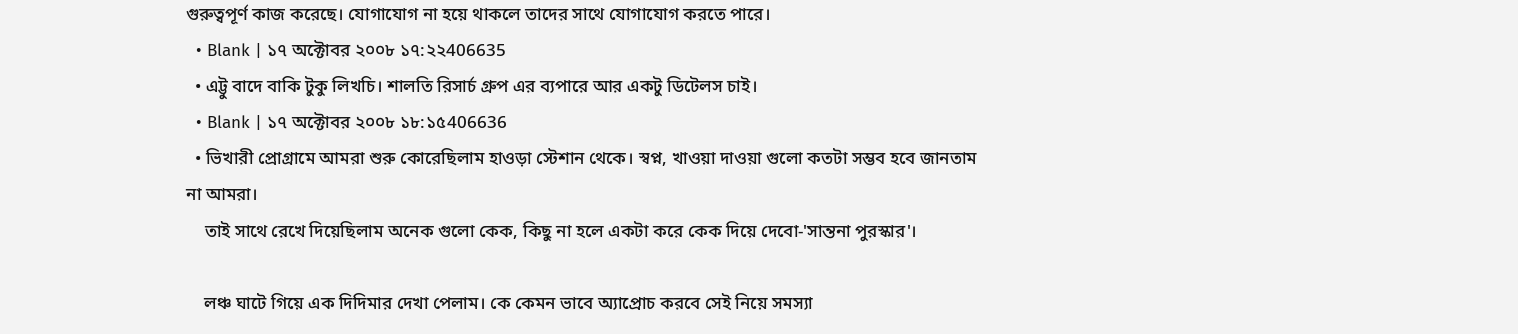গুরুত্বপূর্ণ কাজ করেছে। যোগাযোগ না হয়ে থাকলে তাদের সাথে যোগাযোগ করতে পারে।
  • Blank | ১৭ অক্টোবর ২০০৮ ১৭:২২406635
  • এট্টু বাদে বাকি টুকু লিখচি। শালতি রিসার্চ গ্রুপ এর ব্যপারে আর একটু ডিটেলস চাই।
  • Blank | ১৭ অক্টোবর ২০০৮ ১৮:১৫406636
  • ভিখারী প্রোগ্রামে আমরা শুরু কোরেছিলাম হাওড়া স্টেশান থেকে। স্বপ্ন, খাওয়া দাওয়া গুলো কতটা সম্ভব হবে জানতাম না আমরা।
    তাই সাথে রেখে দিয়েছিলাম অনেক গুলো কেক, কিছু না হলে একটা করে কেক দিয়ে দেবো-'সান্তনা পুরস্কার'।

    লঞ্চ ঘাটে গিয়ে এক দিদিমার দেখা পেলাম। কে কেমন ভাবে অ্যাপ্রোচ করবে সেই নিয়ে সমস্যা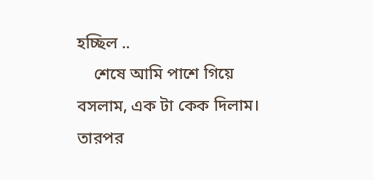হচ্ছিল ..
    শেষে আমি পাশে গিয়ে বসলাম, এক টা কেক দিলাম। তারপর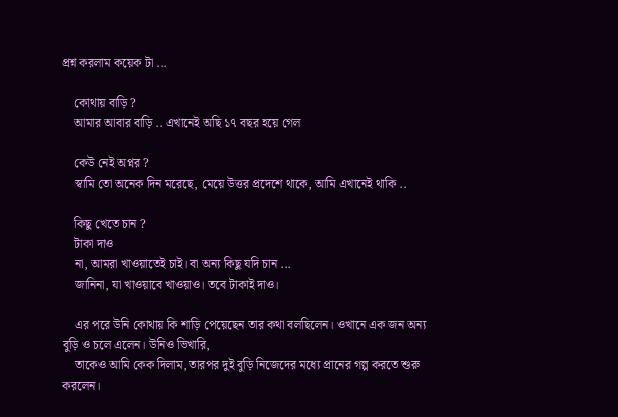প্রশ্ন করলাম কয়েক টা ...

    কোথায় বাড়ি ?
    আমার আবার বাড়ি .. এখানেই অছি ১৭ বছর হয়ে গেল

    কেউ নেই অপ্নর ?
    স্বামি তো অনেক দিন মরেছে, মেয়ে উত্তর প্রদেশে থাকে, আমি এখানেই থাকি ..

    কিছু খেতে চান ?
    টাকা দাও
    না, আমরা খাওয়াতেই চাই। বা অন্য কিছু যদি চান ...
    জানিনা, যা খাওয়াবে খাওয়াও। তবে টাকাই দাও।

    এর পরে উনি কোথায় কি শাড়ি পেয়েছেন তার কথা বলছিলেন। ওখানে এক জন অন্য বুড়ি ও চলে এলেন। উনিও ভিখারি,
    তাকেও আমি কেক দিলাম, তারপর দুই বুড়ি নিজেদের মধ্যে প্রানের গল্প করতে শুরু করলেন।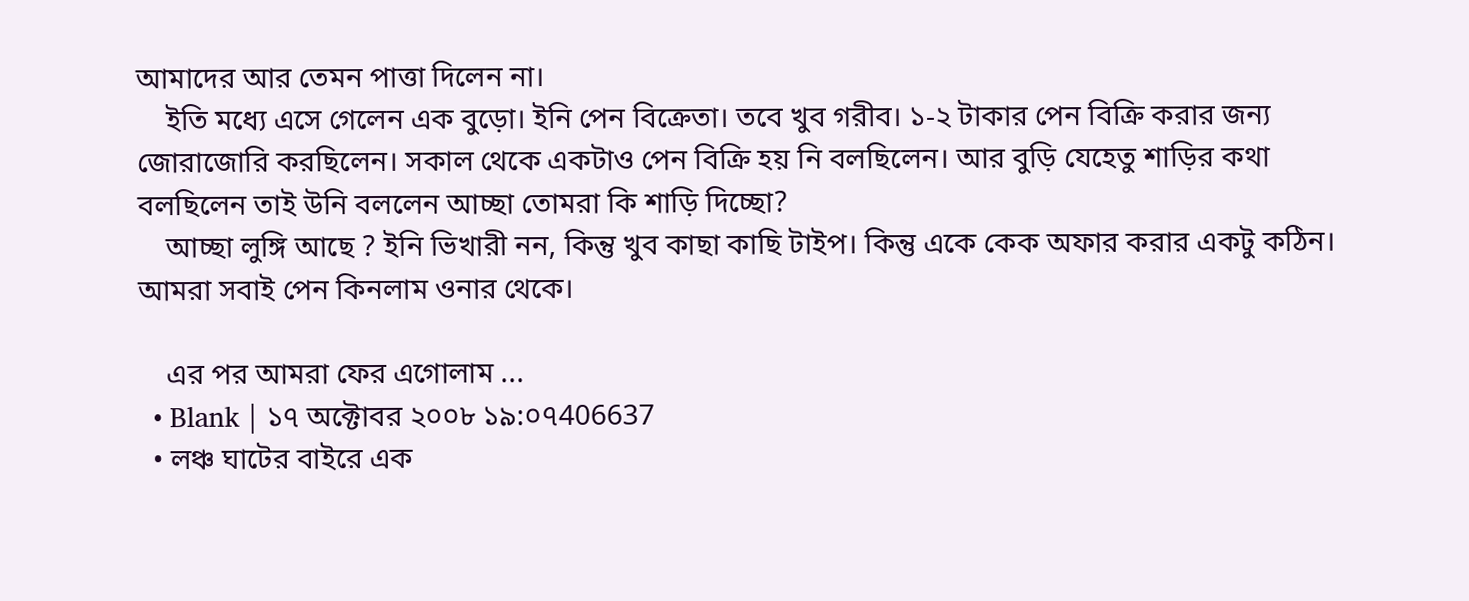আমাদের আর তেমন পাত্তা দিলেন না।
    ইতি মধ্যে এসে গেলেন এক বুড়ো। ইনি পেন বিক্রেতা। তবে খুব গরীব। ১-২ টাকার পেন বিক্রি করার জন্য জোরাজোরি করছিলেন। সকাল থেকে একটাও পেন বিক্রি হয় নি বলছিলেন। আর বুড়ি যেহেতু শাড়ির কথা বলছিলেন তাই উনি বললেন আচ্ছা তোমরা কি শাড়ি দিচ্ছো?
    আচ্ছা লুঙ্গি আছে ? ইনি ভিখারী নন, কিন্তু খুব কাছা কাছি টাইপ। কিন্তু একে কেক অফার করার একটু কঠিন। আমরা সবাই পেন কিনলাম ওনার থেকে।

    এর পর আমরা ফের এগোলাম ...
  • Blank | ১৭ অক্টোবর ২০০৮ ১৯:০৭406637
  • লঞ্চ ঘাটের বাইরে এক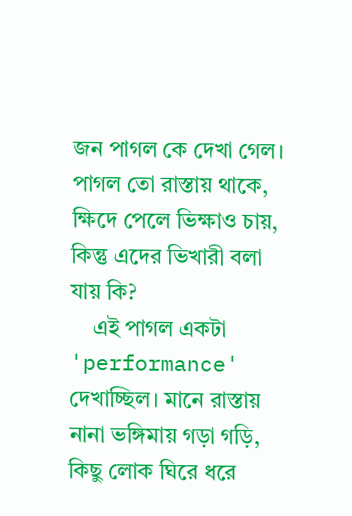জন পাগল কে দেখা গেল। পাগল তো রাস্তায় থাকে, ক্ষিদে পেলে ভিক্ষাও চায়, কিন্তু এদের ভিখারী বলা যায় কি?
    এই পাগল একটা 'performance' দেখাচ্ছিল। মানে রাস্তায় নানা ভঙ্গিমায় গড়া গড়ি, কিছু লোক ঘিরে ধরে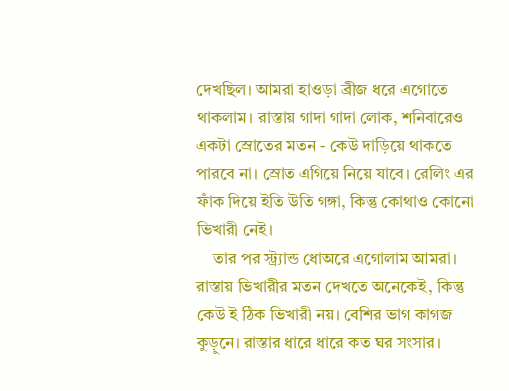দেখছিল। আমরা হাওড়া ব্রীজ ধরে এগোতে থাকলাম। রাস্তায় গাদা গাদা লোক, শনিবারেও একটা স্রোতের মতন - কেউ দাড়িয়ে থাকতে পারবে না। স্রোত এগিয়ে নিয়ে যাবে। রেলিং এর ফাঁক দিয়ে ইতি উতি গঙ্গা, কিন্তু কোথাও কোনো ভিখারী নেই।
    তার পর স্ট্র্যান্ড ধোঅরে এগোলাম আমরা। রাস্তায় ভিখারীর মতন দেখতে অনেকেই, কিন্তু কেউ ই ঠিক ভিখারী নয়। বেশির ভাগ কাগজ কুড়ুনে। রাস্তার ধারে ধারে কত ঘর সংসার।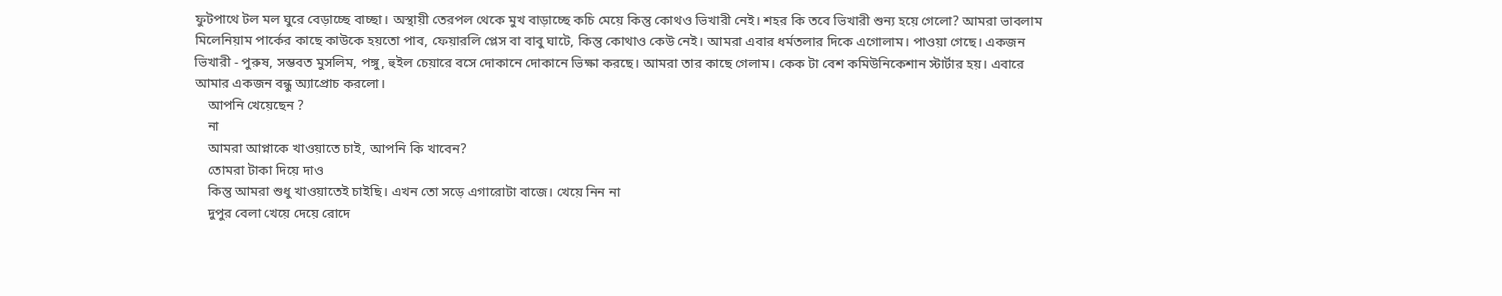ফুটপাথে টল মল ঘুরে বেড়াচ্ছে বাচ্ছা। অস্থায়ী তেরপল থেকে মুখ বাড়াচ্ছে কচি মেয়ে কিন্তু কোথও ভিখারী নেই। শহর কি তবে ভিখারী শুন্য হয়ে গেলো? আমরা ভাবলাম মিলেনিয়াম পার্কের কাছে কাউকে হয়তো পাব, ফেয়ারলি প্লেস বা বাবু ঘাটে, কিন্তু কোথাও কেউ নেই। আমরা এবার ধর্মতলার দিকে এগোলাম। পাওয়া গেছে। একজন ভিখারী - পুরুষ, সম্ভবত মুসলিম, পঙ্গু, হুইল চেয়ারে বসে দোকানে দোকানে ভিক্ষা করছে। আমরা তার কাছে গেলাম। কেক টা বেশ কমিউনিকেশান স্টার্টার হয়। এবারে আমার একজন বন্ধু অ্যাপ্রোচ করলো।
    আপনি খেয়েছেন ?
    না
    আমরা আপ্নাকে খাওয়াতে চাই, আপনি কি খাবেন?
    তোমরা টাকা দিয়ে দাও
    কিন্তু আমরা শুধু খাওয়াতেই চাইছি। এখন তো সড়ে এগারোটা বাজে। খেয়ে নিন না
    দুপুর বেলা খেয়ে দেয়ে রোদে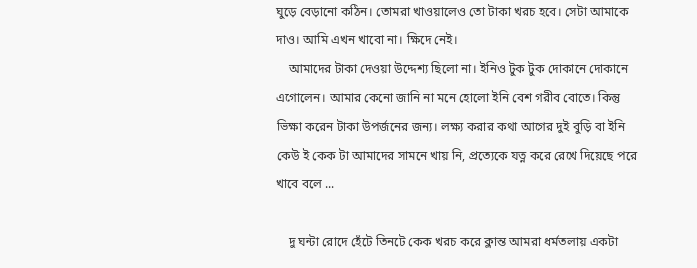ঘুড়ে বেড়ানো কঠিন। তোমরা খাওয়ালেও তো টাকা খরচ হবে। সেটা আমাকে দাও। আমি এখন খাবো না। ক্ষিদে নেই।
    আমাদের টাকা দেওয়া উদ্দেশ্য ছিলো না। ইনিও টুক টুক দোকানে দোকানে এগোলেন। আমার কেনো জানি না মনে হোলো ইনি বেশ গরীব বোতে। কিন্তু ভিক্ষা করেন টাকা উপর্জনের জন্য। লক্ষ্য করার কথা আগের দুই বুড়ি বা ইনি কেউ ই কেক টা আমাদের সামনে খায় নি, প্রত্যেকে যত্ন করে রেখে দিয়েছে পরে খাবে বলে ...

    দু ঘন্টা রোদে হেঁটে তিনটে কেক খরচ করে ক্লান্ত আমরা ধর্মতলায় একটা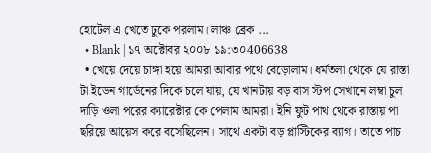হোটেল এ খেতে ঢুকে পরলাম। লাঞ্চ ব্রেক ...
  • Blank | ১৭ অক্টোবর ২০০৮ ১৯:৩০406638
  • খেয়ে দেয়ে চাঙ্গা হয়ে আমরা আবার পথে বেড়োলাম। ধর্মতলা থেকে যে রাস্তা টা ইডেন গার্ডেনের দিকে চলে যায়, যে খানটায় বড় বাস স্টপ সেখানে লম্বা চুল দাড়ি ওলা পরের ক্যারেক্টার কে পেলাম আমরা। ইনি ফুট পাথ থেকে রাস্তায় পা ছরিয়ে আয়েস করে বসেছিলেন। সাথে একটা বড় প্লাস্টিকের ব্যাগ। তাতে পাচ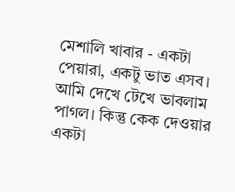মেশালি খাবার - একটা পেয়ারা, একটু ভাত এসব। আমি দেখে টেখে ভাবলাম পাগল। কিন্তু কেক দেওয়ার একটা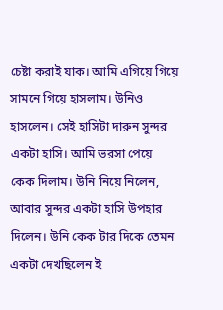চেষ্টা করাই যাক। আমি এগিয়ে গিয়ে সামনে গিয়ে হাসলাম। উনিও হাসলেন। সেই হাসিটা দারুন সুন্দর একটা হাসি। আমি ভরসা পেয়ে কেক দিলাম। উনি নিয়ে নিলেন, আবার সুন্দর একটা হাসি উপহার দিলেন। উনি কেক টার দিকে তেমন একটা দেখছিলেন ই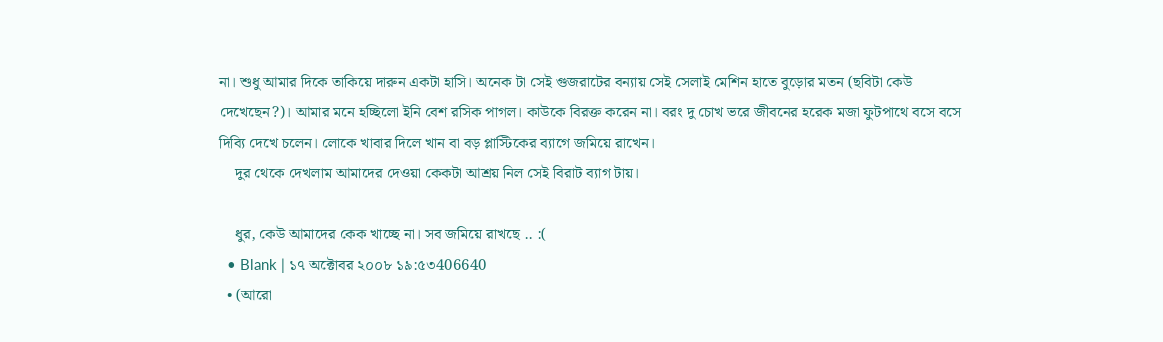না। শুধু আমার দিকে তাকিয়ে দারুন একটা হাসি। অনেক টা সেই গুজরাটের বন্যায় সেই সেলাই মেশিন হাতে বুড়োর মতন (ছবিটা কেউ দেখেছেন?)। আমার মনে হচ্ছিলো ইনি বেশ রসিক পাগল। কাউকে বিরক্ত করেন না। বরং দু চোখ ভরে জীবনের হরেক মজা ফুটপাথে বসে বসে দিব্যি দেখে চলেন। লোকে খাবার দিলে খান বা বড় প্লাস্টিকের ব্যাগে জমিয়ে রাখেন।
    দুর থেকে দেখলাম আমাদের দেওয়া কেকটা আশ্রয় নিল সেই বিরাট ব্যাগ টায়।

    ধুর, কেউ আমাদের কেক খাচ্ছে না। সব জমিয়ে রাখছে .. :(
  • Blank | ১৭ অক্টোবর ২০০৮ ১৯:৫৩406640
  • (আরো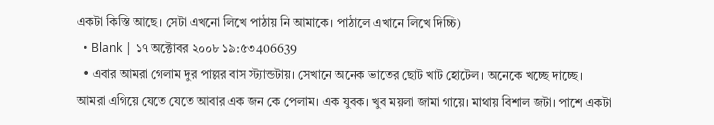একটা কিস্তি আছে। সেটা এখনো লিখে পাঠায় নি আমাকে। পাঠালে এখানে লিখে দিচ্চি)
  • Blank | ১৭ অক্টোবর ২০০৮ ১৯:৫৩406639
  • এবার আমরা গেলাম দুর পাল্লর বাস স্ট্যান্ডটায়। সেখানে অনেক ভাতের ছোট খাট হোটেল। অনেকে খচ্ছে দাচ্ছে। আমরা এগিয়ে যেতে যেতে আবার এক জন কে পেলাম। এক যুবক। খুব ময়লা জামা গায়ে। মাথায় বিশাল জটা। পাশে একটা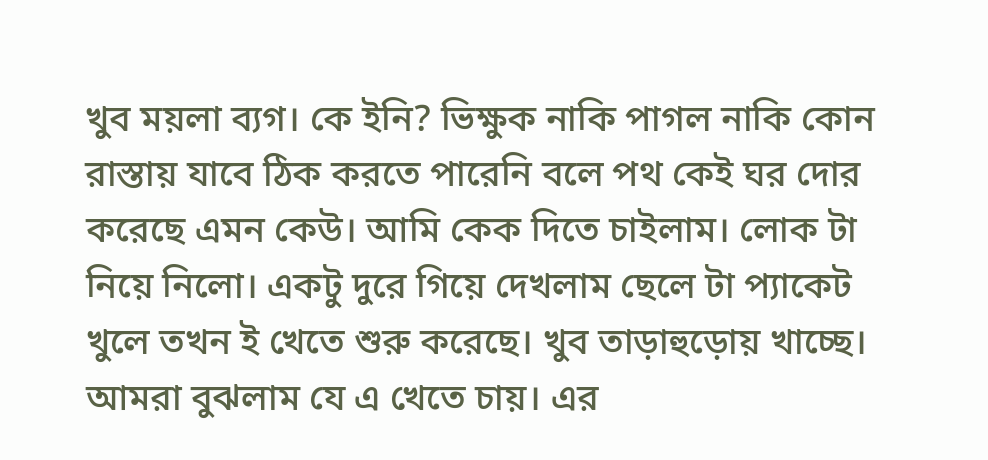খুব ময়লা ব্যগ। কে ইনি? ভিক্ষুক নাকি পাগল নাকি কোন রাস্তায় যাবে ঠিক করতে পারেনি বলে পথ কেই ঘর দোর করেছে এমন কেউ। আমি কেক দিতে চাইলাম। লোক টা নিয়ে নিলো। একটু দুরে গিয়ে দেখলাম ছেলে টা প্যাকেট খুলে তখন ই খেতে শুরু করেছে। খুব তাড়াহুড়োয় খাচ্ছে। আমরা বুঝলাম যে এ খেতে চায়। এর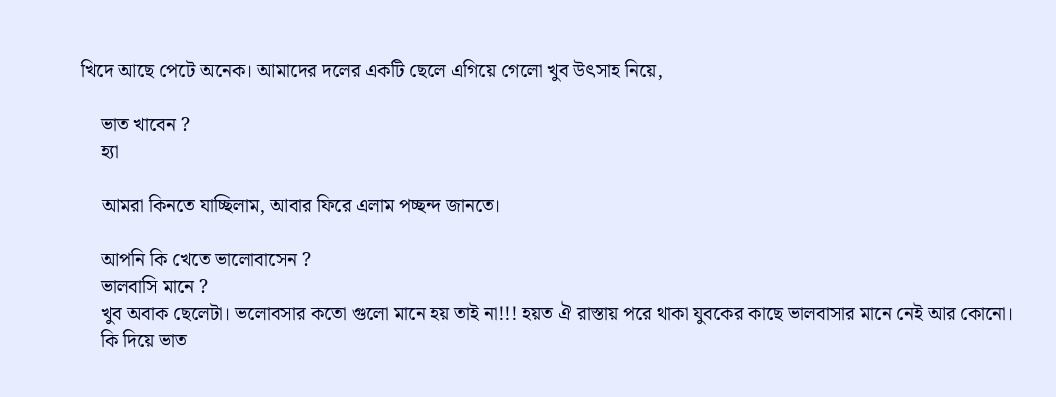খিদে আছে পেটে অনেক। আমাদের দলের একটি ছেলে এগিয়ে গেলো খুব উৎসাহ নিয়ে,

    ভাত খাবেন ?
    হ্যা

    আমরা কিনতে যাচ্ছিলাম, আবার ফিরে এলাম পচ্ছন্দ জানতে।

    আপনি কি খেতে ভালোবাসেন ?
    ভালবাসি মানে ?
    খুব অবাক ছেলেটা। ভলোবসার কতো গুলো মানে হয় তাই না!!! হয়ত ঐ রাস্তায় পরে থাকা যুবকের কাছে ভালবাসার মানে নেই আর কোনো।
    কি দিয়ে ভাত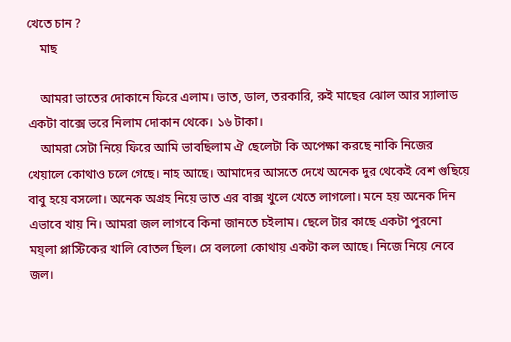খেতে চান ?
    মাছ

    আমরা ভাতের দোকানে ফিরে এলাম। ভাত, ডাল, তরকারি, রুই মাছের ঝোল আর স্যালাড একটা বাক্সে ভরে নিলাম দোকান থেকে। ১৬ টাকা।
    আমরা সেটা নিয়ে ফিরে আমি ভাবছিলাম ঐ ছেলেটা কি অপেক্ষা করছে নাকি নিজের খেয়ালে কোথাও চলে গেছে। নাহ আছে। আমাদের আসতে দেখে অনেক দুর থেকেই বেশ গুছিয়ে বাবু হয়ে বসলো। অনেক অগ্রহ নিয়ে ভাত এর বাক্স খুলে খেতে লাগলো। মনে হয় অনেক দিন এভাবে খায় নি। আমরা জল লাগবে কিনা জানতে চইলাম। ছেলে টার কাছে একটা পুরনো ময়্‌লা প্লাস্টিকের খালি বোতল ছিল। সে বললো কোথায় একটা কল আছে। নিজে নিয়ে নেবে জল।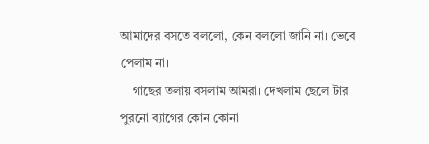আমাদের বসতে বললো, কেন বললো জানি না। ভেবে পেলাম না।
    গাছের তলায় বসলাম আমরা। দেখলাম ছেলে টার পুরনো ব্যাগের কোন কোনা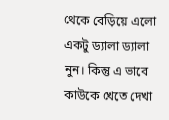থেকে বেড়িয়ে এলো একটু ড্যালা ড্যালা নুন। কিন্তু এ ভাবে কাউকে খেতে দেখা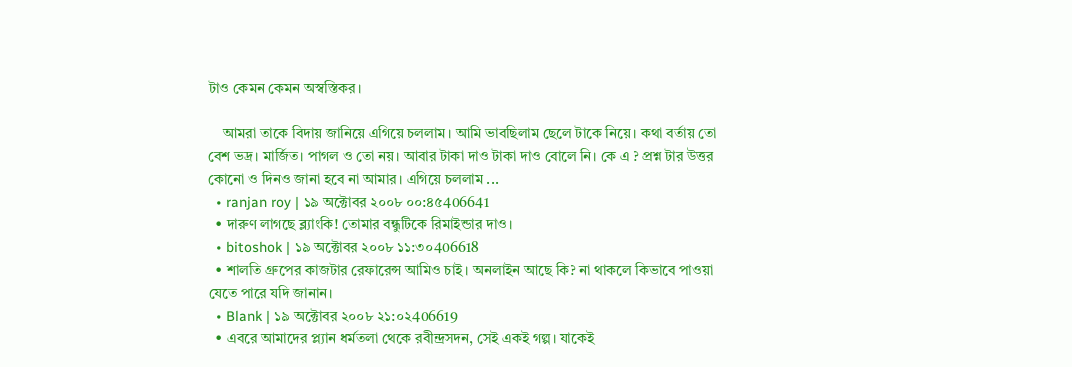টাও কেমন কেমন অস্বস্তিকর।

    আমরা তাকে বিদায় জানিয়ে এগিয়ে চললাম। আমি ভাবছিলাম ছেলে টাকে নিয়ে। কথা বর্তায় তো বেশ ভদ্র। মার্জিত। পাগল ও তো নয়। আবার টাকা দাও টাকা দাও বোলে নি। কে এ ? প্রশ্ন টার উত্তর কোনো ও দিনও জানা হবে না আমার। এগিয়ে চললাম ...
  • ranjan roy | ১৯ অক্টোবর ২০০৮ ০০:৪৫406641
  • দারুণ লাগছে ব্ল্যাংকি! তোমার বন্ধুটিকে রিমাইন্ডার দাও।
  • bitoshok | ১৯ অক্টোবর ২০০৮ ১১:৩০406618
  • শালতি গ্রুপের কাজটার রেফারেন্স আমিও চাই। অনলাইন আছে কি? না থাকলে কিভাবে পাওয়া যেতে পারে যদি জানান।
  • Blank | ১৯ অক্টোবর ২০০৮ ২১:০২406619
  • এবরে আমাদের প্ল্যান ধর্মতলা থেকে রবীন্দ্রসদন, সেই একই গল্প। যাকেই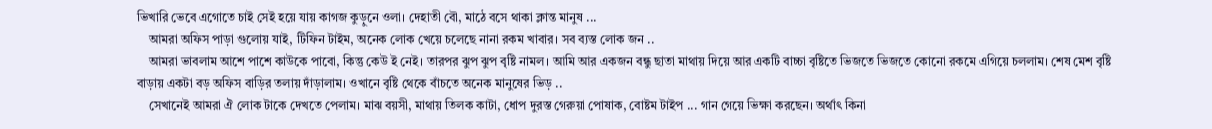ভিখারি ভেবে এগোতে চাই সেই হয়ে যায় কাগজ কুড়ুনে ওলা। দেহাতী বৌ, মাঠে বসে থাকা ক্লান্ত মানুষ ...
    আমরা অফিস পাড়া গুলোয় যাই, টিফিন টাইম, অনেক লোক খেয়ে চলেছে নানা রকম খাবার। সব ব্যস্ত লোক জন ..
    আমরা ভাবলাম আশে পাশে কাউকে পাবো, কিন্তু কেউ ই নেই। তারপর ঝুপ ঝুপ বৃষ্টি নামল। আমি আর একজন বন্ধু ছাতা মাথায় দিয়ে আর একটি বাচ্চা বৃষ্টিতে ভিজতে ভিজতে কোনো রকমে এগিয়ে চললাম। শেষ মেশ বৃষ্টি বাড়ায় একটা বড় অফিস বাড়ির তলায় দাঁড়ালাম। ওখানে বৃষ্টি থেকে বাঁচতে অনেক মানুষের ভিড় ..
    সেখানেই আমরা ঐ লোক টাকে দেখতে পেলাম। মাঝ বয়সী, মাথায় তিলক কাটা, ধোপ দুরস্ত গেরুয়া পোষাক, বোষ্টম টাইপ ... গান গেয়ে ভিক্ষা করছেন। অর্থাৎ কিনা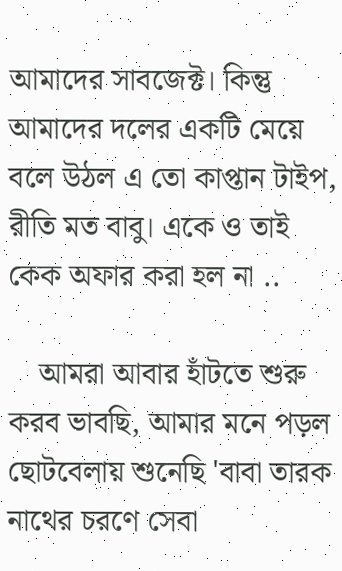আমাদের সাবজেক্ট। কিন্তু আমাদের দলের একটি মেয়ে বলে উঠল এ তো কাপ্তান টাইপ, রীতি মত বাবু। একে ও তাই কেক অফার করা হল না ..

    আমরা আবার হাঁটতে শুরু করব ভাবছি, আমার মনে পড়ল ছোটবেলায় শুনেছি 'বাবা তারক নাথের চরণে সেবা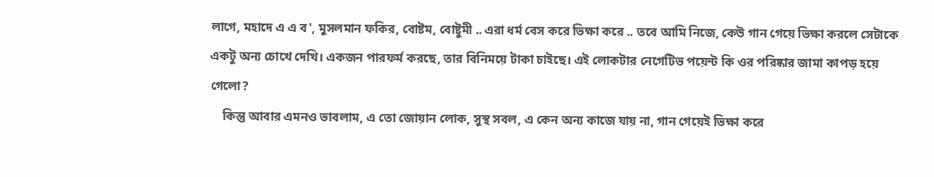লাগে, মহাদে এ এ ব', মুসলমান ফকির, বোষ্টম, বোষ্টুমী .. এরা ধর্ম বেস করে ভিক্ষা করে .. তবে আমি নিজে, কেউ গান গেয়ে ভিক্ষা করলে সেটাকে একটু অন্য চোখে দেখি। একজন পারফর্ম করছে, তার বিনিময়ে টাকা চাইছে। এই লোকটার নেগেটিভ পয়েন্ট কি ওর পরিষ্কার জামা কাপড় হয়ে গেলো?
    কিন্তু আবার এমনও ভাবলাম, এ তো জোয়ান লোক, সুস্থ সবল, এ কেন অন্য কাজে যায় না, গান গেয়েই ভিক্ষা করে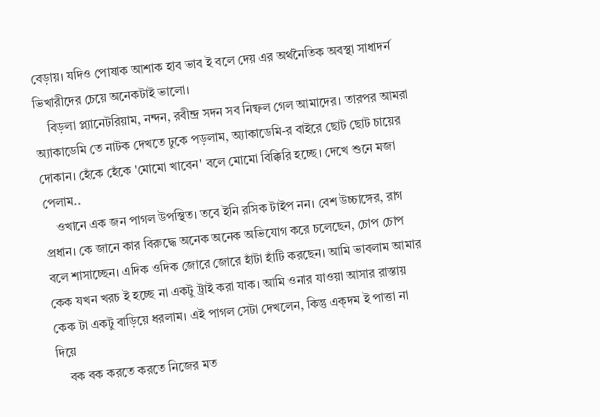বেড়ায়। যদিও পোষাক আশাক হাব ভাব ই বলে দেয় এর অর্থনৈতিক অবস্থা সাধাদর্ন ভিখারীদের চেয়ে অনেকটাই ভালো।
    বিড়লা প্ল্যানেটরিয়াম, নন্দন, রবীন্দ্র সদন সব নিষ্ফল গেল আমাদের। তারপর আমরা অ্যাকাডেমি তে নাটক দেখতে ঢুকে পড়লাম, অ্যাকাডেমি-র বাইরে ছোট ছোট চায়ের দোকান। হেঁকে হেঁকে 'মোমো খাবেন' বলে মোমো বিক্কিরি হচ্ছে। দেখে শুনে মজা পেলাম..
    ওখানে এক জন পাগল উপস্থিত। তবে ইনি রসিক টাইপ নন। বেশ উচ্চাঙ্গের, রাগ প্রধান। কে জানে কার বিরুদ্ধে অনেক অনেক অভিযোগ করে চলেছেন, চোপ চোপ বলে শাসাচ্ছেন। এদিক ওদিক জোরে জোরে হাঁটা হাঁটি করছেন। আমি ভাবলাম আমার কেক যখন খরচ ই হচ্ছে না একটু ট্রাই করা যাক। আমি ওনার যাওয়া আসার রাস্তায় কেক টা একটু বাড়িয়ে ধরলাম। এই পাগল সেটা দেখলেন, কিন্তু এক্‌দম ই পাত্তা না দিয়ে
    বক বক করতে করতে নিজের মত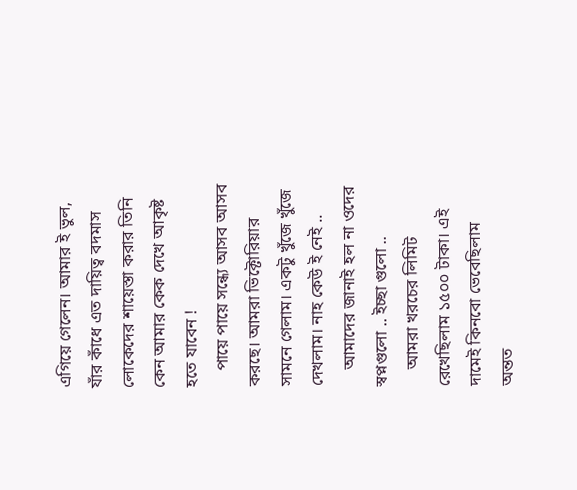এগিয়ে গেলেন। আমার ই ভুল, যাঁর কাঁধে এত দায়িত্ব বদমাস লোকেদের শায়েস্তা করার তিনি কেন আমার কেক দেখে আকৃষ্ট হতে যাবেন !
    পায়ে পায়ে সন্ধ্যে আসব আসব করছে। আমরা ভিক্টোরিয়ার সামনে গেলাম। একটু খুঁজে খুঁজে দেখলাম। নাহ কেউ ই নেই ..
    আমাদের জানাই হল না ওদের স্বপ্নগুলো .. ইচ্ছা গুলো ..
    আমরা খরচের লিমিট রেখেছিলাম ১৫০০ টাকা। এই দামেই কিনবো ভেবেছিলাম অন্তত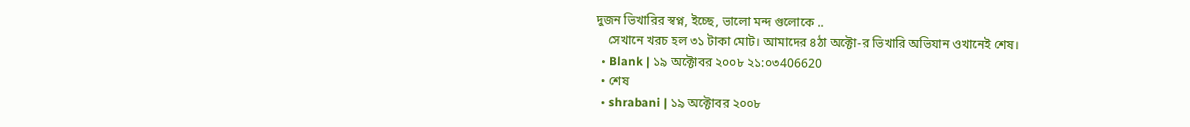দুজন ভিখারির স্বপ্ন, ইচ্ছে, ভালো মন্দ গুলোকে ..
    সেখানে খরচ হল ৩১ টাকা মোট। আমাদের ৪ঠা অক্টো-র ভিখারি অভিযান ওখানেই শেষ।
  • Blank | ১৯ অক্টোবর ২০০৮ ২১:০৩406620
  • শেষ
  • shrabani | ১৯ অক্টোবর ২০০৮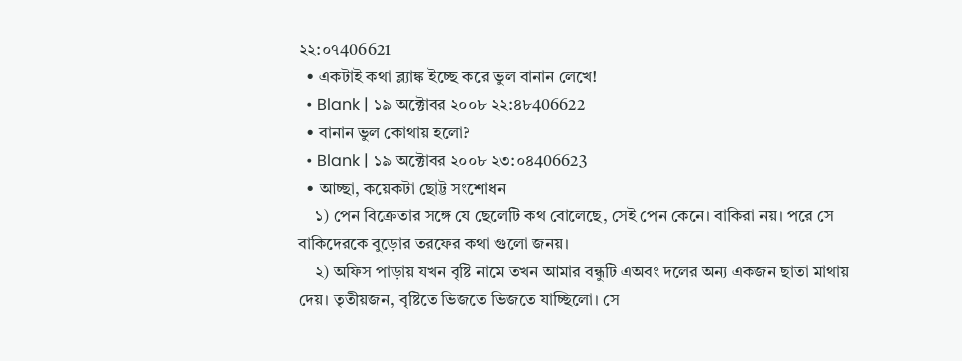২২:০৭406621
  • একটাই কথা ব্ল্যাঙ্ক ইচ্ছে করে ভুল বানান লেখে!
  • Blank | ১৯ অক্টোবর ২০০৮ ২২:৪৮406622
  • বানান ভুল কোথায় হলো?
  • Blank | ১৯ অক্টোবর ২০০৮ ২৩:০৪406623
  • আচ্ছা, কয়েকটা ছোট্ট সংশোধন
    ১) পেন বিক্রেতার সঙ্গে যে ছেলেটি কথ বোলেছে, সেই পেন কেনে। বাকিরা নয়। পরে সে বাকিদেরকে বুড়োর তরফের কথা গুলো জনয়।
    ২) অফিস পাড়ায় যখন বৃষ্টি নামে তখন আমার বন্ধুটি এঅবং দলের অন্য একজন ছাতা মাথায় দেয়। তৃতীয়জন, বৃষ্টিতে ভিজতে ভিজতে যাচ্ছিলো। সে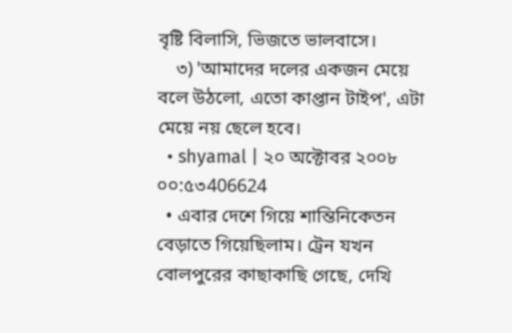বৃষ্টি বিলাসি, ভিজতে ভালবাসে।
    ৩) 'আমাদের দলের একজন মেয়ে বলে উঠলো, এতো কাপ্তান টাইপ', এটা মেয়ে নয় ছেলে হবে।
  • shyamal | ২০ অক্টোবর ২০০৮ ০০:৫৩406624
  • এবার দেশে গিয়ে শান্তিনিকেতন বেড়াতে গিয়েছিলাম। ট্রেন যখন বোলপুরের কাছাকাছি গেছে, দেখি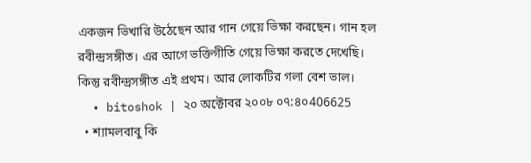একজন ভিখারি উঠেছেন আর গান গেয়ে ভিক্ষা করছেন। গান হল রবীন্দ্রসঙ্গীত। এর আগে ভক্তিগীতি গেয়ে ভিক্ষা করতে দেখেছি। কিন্তু রবীন্দ্রসঙ্গীত এই প্রথম। আর লোকটির গলা বেশ ভাল।
  • bitoshok | ২০ অক্টোবর ২০০৮ ০৭:৪০406625
  • শ্যামলবাবু কি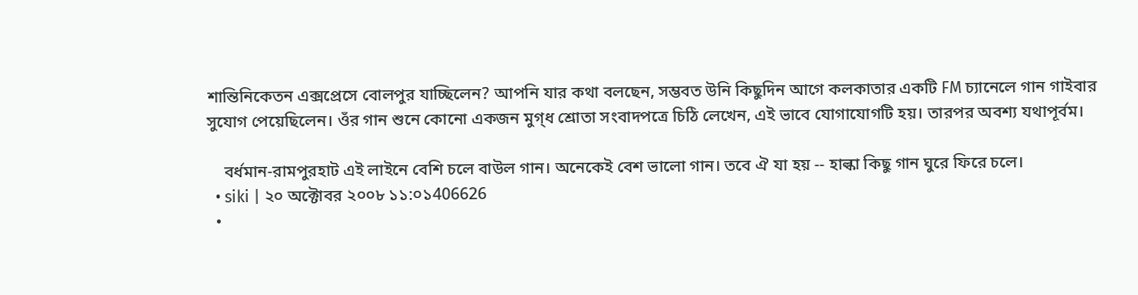শান্তিনিকেতন এক্সপ্রেসে বোলপুর যাচ্ছিলেন? আপনি যার কথা বলছেন, সম্ভবত উনি কিছুদিন আগে কলকাতার একটি FM চ্যানেলে গান গাইবার সুযোগ পেয়েছিলেন। ওঁর গান শুনে কোনো একজন মুগ্‌ধ শ্রোতা সংবাদপত্রে চিঠি লেখেন, এই ভাবে যোগাযোগটি হয়। তারপর অবশ্য যথাপূর্বম।

    বর্ধমান-রামপুরহাট এই লাইনে বেশি চলে বাউল গান। অনেকেই বেশ ভালো গান। তবে ঐ যা হয় -- হাল্কা কিছু গান ঘুরে ফিরে চলে।
  • siki | ২০ অক্টোবর ২০০৮ ১১:০১406626
  •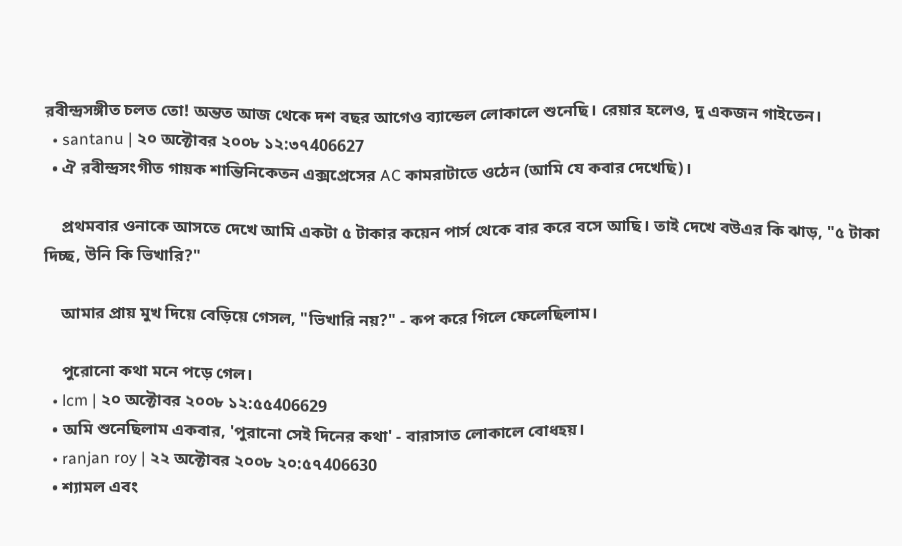রবীন্দ্রসঙ্গীত চলত তো! অন্তত আজ থেকে দশ বছর আগেও ব্যান্ডেল লোকালে শুনেছি। রেয়ার হলেও, দু একজন গাইতেন।
  • santanu | ২০ অক্টোবর ২০০৮ ১২:৩৭406627
  • ঐ রবীন্দ্রসংগীত গায়ক শান্তিনিকেতন এক্সপ্রেসের AC কামরাটাতে ওঠেন (আমি যে কবার দেখেছি)।

    প্রথমবার ওনাকে আসতে দেখে আমি একটা ৫ টাকার কয়েন পার্স থেকে বার করে বসে আছি। তাই দেখে বউএর কি ঝাড়, "৫ টাকা দিচ্ছ, উনি কি ভিখারি?"

    আমার প্রায় মুখ দিয়ে বেড়িয়ে গেসল, "ভিখারি নয়?" - কপ করে গিলে ফেলেছিলাম।

    পুরোনো কথা মনে পড়ে গেল।
  • lcm | ২০ অক্টোবর ২০০৮ ১২:৫৫406629
  • অমি শুনেছিলাম একবার, 'পুরানো সেই দিনের কথা' - বারাসাত লোকালে বোধহয়।
  • ranjan roy | ২২ অক্টোবর ২০০৮ ২০:৫৭406630
  • শ্যামল এবং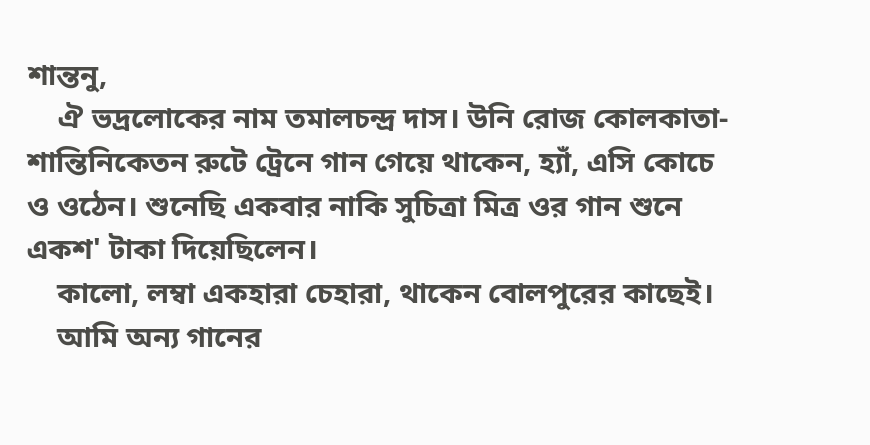শান্তনু,
    ঐ ভদ্রলোকের নাম তমালচন্দ্র দাস। উনি রোজ কোলকাতা- শান্তিনিকেতন রুটে ট্রেনে গান গেয়ে থাকেন, হ্যাঁ, এসি কোচে ও ওঠেন। শুনেছি একবার নাকি সুচিত্রা মিত্র ওর গান শুনে একশ' টাকা দিয়েছিলেন।
    কালো, লম্বা একহারা চেহারা, থাকেন বোলপুরের কাছেই।
    আমি অন্য গানের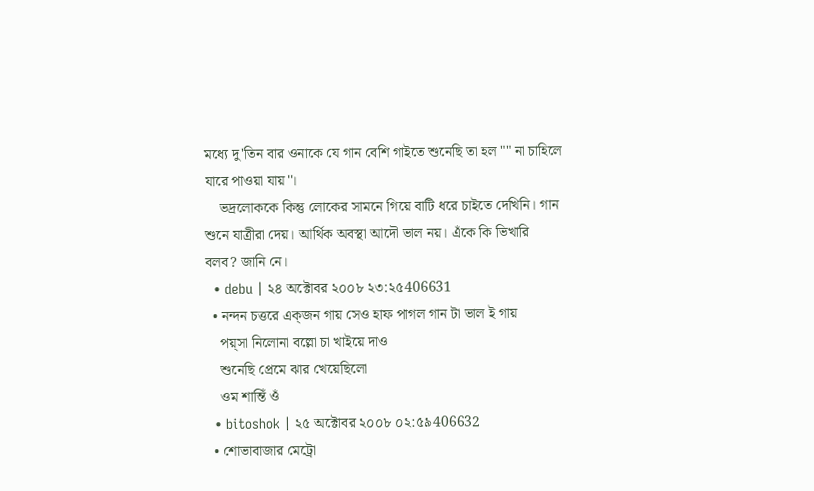মধ্যে দু'তিন বার ওনাকে যে গান বেশি গাইতে শুনেছি তা হল "" না চাহিলে যারে পাওয়া যায়''।
    ভদ্রলোককে কিন্তু লোকের সামনে গিয়ে বাটি ধরে চাইতে দেখিনি। গান শুনে যাত্রীরা দেয়। আর্থিক অবস্থা আদৌ ভাল নয়। এঁকে কি ভিখারি বলব? জানি নে।
  • debu | ২৪ অক্টোবর ২০০৮ ২৩:২৫406631
  • নন্দন চত্তরে এক্‌জন গায় সেও হাফ পাগল গান টা ভাল ই গায়
    পয়্‌সা নিলোনা বল্লো চা খাইয়ে দাও
    শুনেছি প্রেমে ঝার খেয়েছিলো
    ওম শান্তিঁ ওঁ
  • bitoshok | ২৫ অক্টোবর ২০০৮ ০২:৫৯406632
  • শোভাবাজার মেট্রো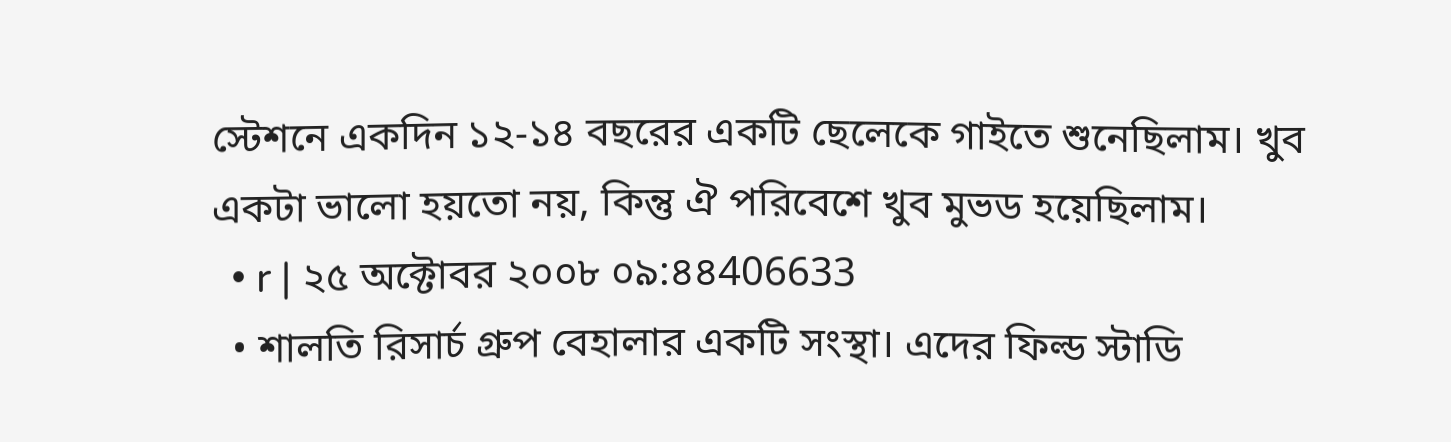স্টেশনে একদিন ১২-১৪ বছরের একটি ছেলেকে গাইতে শুনেছিলাম। খুব একটা ভালো হয়তো নয়, কিন্তু ঐ পরিবেশে খুব মুভড হয়েছিলাম।
  • r | ২৫ অক্টোবর ২০০৮ ০৯:৪৪406633
  • শালতি রিসার্চ গ্রুপ বেহালার একটি সংস্থা। এদের ফিল্ড স্টাডি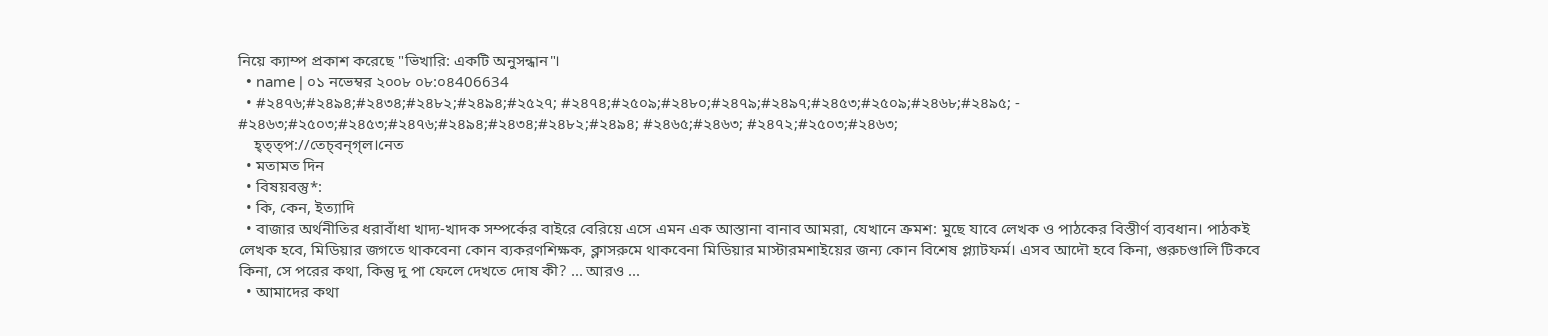নিয়ে ক্যাম্প প্রকাশ করেছে "ভিখারি: একটি অনুসন্ধান"।
  • name | ০১ নভেম্বর ২০০৮ ০৮:০৪406634
  • #২৪৭৬;#২৪৯৪;#২৪৩৪;#২৪৮২;#২৪৯৪;#২৫২৭; #২৪৭৪;#২৫০৯;#২৪৮০;#২৪৭৯;#২৪৯৭;#২৪৫৩;#২৫০৯;#২৪৬৮;#২৪৯৫; - #২৪৬৩;#২৫০৩;#২৪৫৩;#২৪৭৬;#২৪৯৪;#২৪৩৪;#২৪৮২;#২৪৯৪; #২৪৬৫;#২৪৬৩; #২৪৭২;#২৫০৩;#২৪৬৩;
    হ্‌ত্‌ত্‌প://তেচ্‌বন্‌গ্‌ল।নেত
  • মতামত দিন
  • বিষয়বস্তু*:
  • কি, কেন, ইত্যাদি
  • বাজার অর্থনীতির ধরাবাঁধা খাদ্য-খাদক সম্পর্কের বাইরে বেরিয়ে এসে এমন এক আস্তানা বানাব আমরা, যেখানে ক্রমশ: মুছে যাবে লেখক ও পাঠকের বিস্তীর্ণ ব্যবধান। পাঠকই লেখক হবে, মিডিয়ার জগতে থাকবেনা কোন ব্যকরণশিক্ষক, ক্লাসরুমে থাকবেনা মিডিয়ার মাস্টারমশাইয়ের জন্য কোন বিশেষ প্ল্যাটফর্ম। এসব আদৌ হবে কিনা, গুরুচণ্ডালি টিকবে কিনা, সে পরের কথা, কিন্তু দু পা ফেলে দেখতে দোষ কী? ... আরও ...
  • আমাদের কথা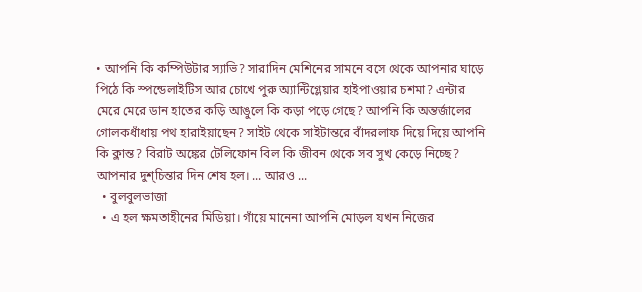• আপনি কি কম্পিউটার স্যাভি? সারাদিন মেশিনের সামনে বসে থেকে আপনার ঘাড়ে পিঠে কি স্পন্ডেলাইটিস আর চোখে পুরু অ্যান্টিগ্লেয়ার হাইপাওয়ার চশমা? এন্টার মেরে মেরে ডান হাতের কড়ি আঙুলে কি কড়া পড়ে গেছে? আপনি কি অন্তর্জালের গোলকধাঁধায় পথ হারাইয়াছেন? সাইট থেকে সাইটান্তরে বাঁদরলাফ দিয়ে দিয়ে আপনি কি ক্লান্ত? বিরাট অঙ্কের টেলিফোন বিল কি জীবন থেকে সব সুখ কেড়ে নিচ্ছে? আপনার দুশ্‌চিন্তার দিন শেষ হল। ... আরও ...
  • বুলবুলভাজা
  • এ হল ক্ষমতাহীনের মিডিয়া। গাঁয়ে মানেনা আপনি মোড়ল যখন নিজের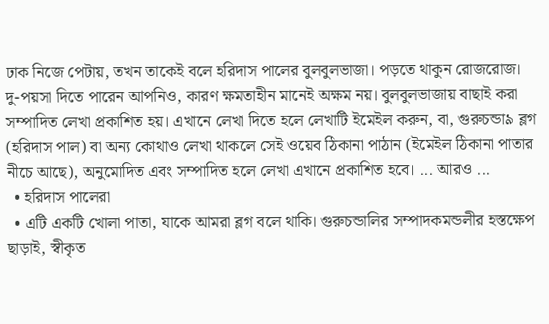ঢাক নিজে পেটায়, তখন তাকেই বলে হরিদাস পালের বুলবুলভাজা। পড়তে থাকুন রোজরোজ। দু-পয়সা দিতে পারেন আপনিও, কারণ ক্ষমতাহীন মানেই অক্ষম নয়। বুলবুলভাজায় বাছাই করা সম্পাদিত লেখা প্রকাশিত হয়। এখানে লেখা দিতে হলে লেখাটি ইমেইল করুন, বা, গুরুচন্ডা৯ ব্লগ (হরিদাস পাল) বা অন্য কোথাও লেখা থাকলে সেই ওয়েব ঠিকানা পাঠান (ইমেইল ঠিকানা পাতার নীচে আছে), অনুমোদিত এবং সম্পাদিত হলে লেখা এখানে প্রকাশিত হবে। ... আরও ...
  • হরিদাস পালেরা
  • এটি একটি খোলা পাতা, যাকে আমরা ব্লগ বলে থাকি। গুরুচন্ডালির সম্পাদকমন্ডলীর হস্তক্ষেপ ছাড়াই, স্বীকৃত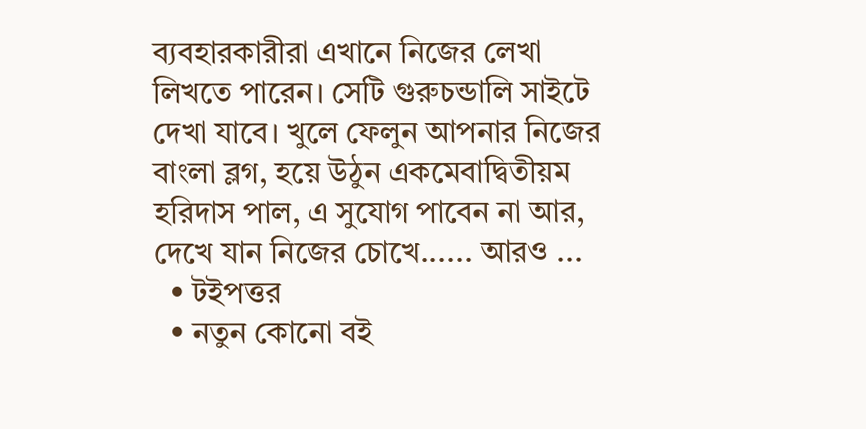ব্যবহারকারীরা এখানে নিজের লেখা লিখতে পারেন। সেটি গুরুচন্ডালি সাইটে দেখা যাবে। খুলে ফেলুন আপনার নিজের বাংলা ব্লগ, হয়ে উঠুন একমেবাদ্বিতীয়ম হরিদাস পাল, এ সুযোগ পাবেন না আর, দেখে যান নিজের চোখে...... আরও ...
  • টইপত্তর
  • নতুন কোনো বই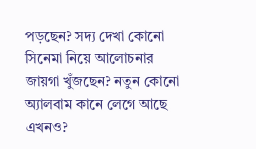পড়ছেন? সদ্য দেখা কোনো সিনেমা নিয়ে আলোচনার জায়গা খুঁজছেন? নতুন কোনো অ্যালবাম কানে লেগে আছে এখনও?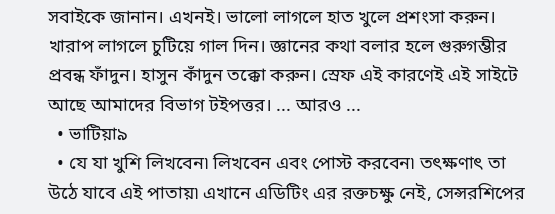সবাইকে জানান। এখনই। ভালো লাগলে হাত খুলে প্রশংসা করুন। খারাপ লাগলে চুটিয়ে গাল দিন। জ্ঞানের কথা বলার হলে গুরুগম্ভীর প্রবন্ধ ফাঁদুন। হাসুন কাঁদুন তক্কো করুন। স্রেফ এই কারণেই এই সাইটে আছে আমাদের বিভাগ টইপত্তর। ... আরও ...
  • ভাটিয়া৯
  • যে যা খুশি লিখবেন৷ লিখবেন এবং পোস্ট করবেন৷ তৎক্ষণাৎ তা উঠে যাবে এই পাতায়৷ এখানে এডিটিং এর রক্তচক্ষু নেই, সেন্সরশিপের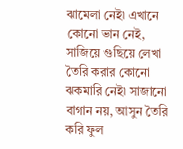ঝামেলা নেই৷ এখানে কোনো ভান নেই, সাজিয়ে গুছিয়ে লেখা তৈরি করার কোনো ঝকমারি নেই৷ সাজানো বাগান নয়, আসুন তৈরি করি ফুল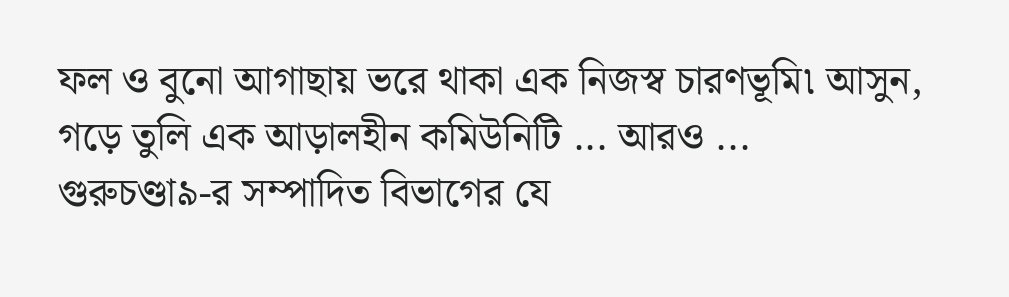ফল ও বুনো আগাছায় ভরে থাকা এক নিজস্ব চারণভূমি৷ আসুন, গড়ে তুলি এক আড়ালহীন কমিউনিটি ... আরও ...
গুরুচণ্ডা৯-র সম্পাদিত বিভাগের যে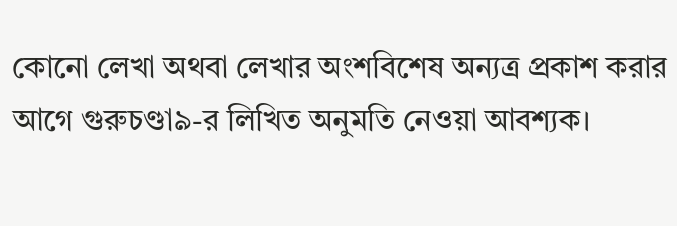কোনো লেখা অথবা লেখার অংশবিশেষ অন্যত্র প্রকাশ করার আগে গুরুচণ্ডা৯-র লিখিত অনুমতি নেওয়া আবশ্যক।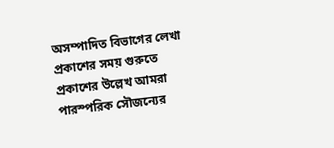অসম্পাদিত বিভাগের লেখা প্রকাশের সময় গুরুতে প্রকাশের উল্লেখ আমরা পারস্পরিক সৌজন্যের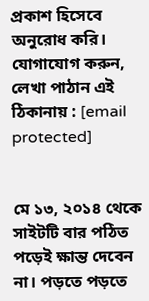প্রকাশ হিসেবে অনুরোধ করি। যোগাযোগ করুন, লেখা পাঠান এই ঠিকানায় : [email protected]


মে ১৩, ২০১৪ থেকে সাইটটি বার পঠিত
পড়েই ক্ষান্ত দেবেন না। পড়তে পড়তে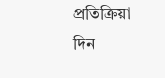প্রতিক্রিয়া দিন